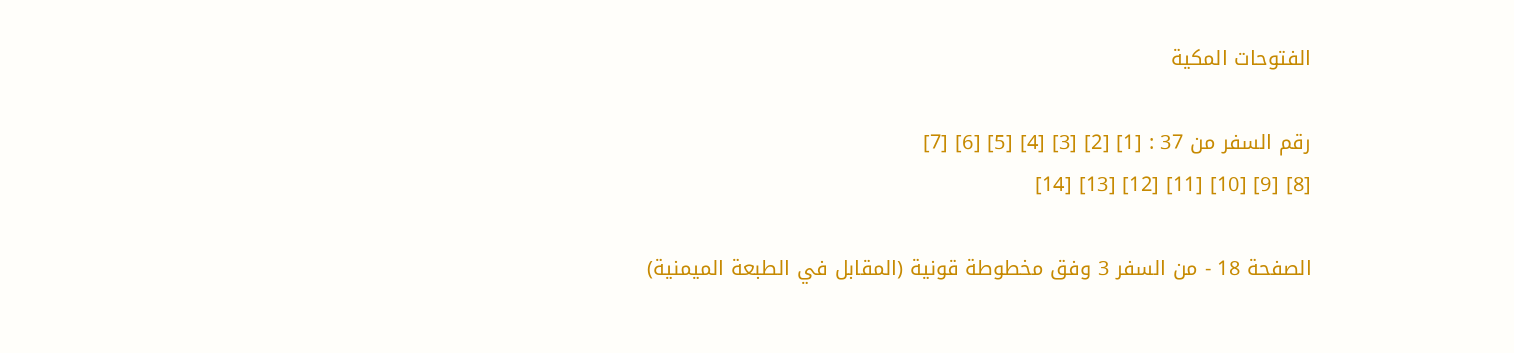الفتوحات المكية

رقم السفر من 37 : [1] [2] [3] [4] [5] [6] [7]
[8] [9] [10] [11] [12] [13] [14]

الصفحة 18 - من السفر 3 وفق مخطوطة قونية (المقابل في الطبعة الميمنية)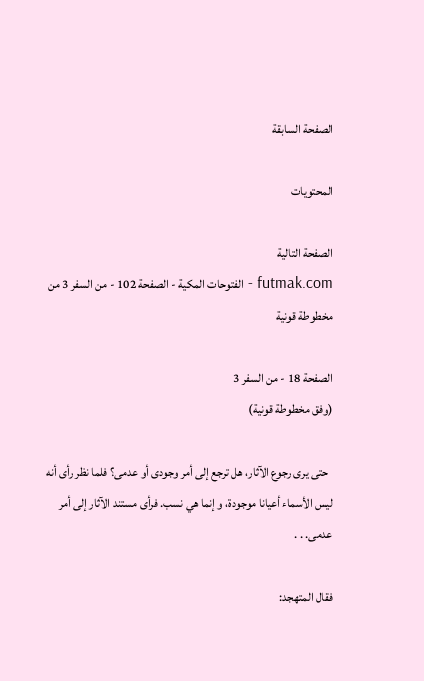الصفحة السابقة

المحتويات

الصفحة التالية
futmak.com - الفتوحات المكية - الصفحة 102 - من السفر 3 من مخطوطة قونية

الصفحة 18 - من السفر 3
(وفق مخطوطة قونية)

  حتى يرى رجوع الآثار، هل ترجع إلى أمر وجودى أو عدمى؟ فلما نظر رأى أنه ليس الأسماء أعيانا موجودة، و إنما هي نسب. فرأى مستند الآثار إلى أمر عدمى. . .

فقال المتهجد: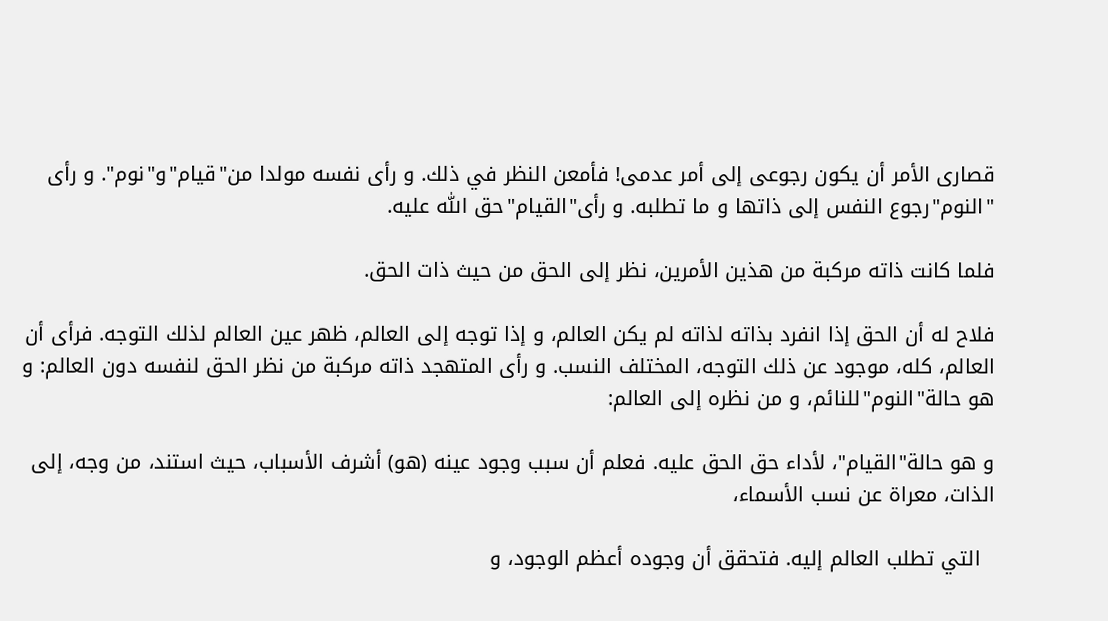قصارى الأمر أن يكون رجوعى إلى أمر عدمى! فأمعن النظر في ذلك. و رأى نفسه مولدا من"قيام"و"نوم". و رأى "النوم"رجوع النفس إلى ذاتها و ما تطلبه. و رأى"القيام"حق اللّٰه عليه.

فلما كانت ذاته مركبة من هذين الأمرين، نظر إلى الحق من حيث ذات الحق.

فلاح له أن الحق إذا انفرد بذاته لذاته لم يكن العالم، و إذا توجه إلى العالم، ظهر عين العالم لذلك التوجه. فرأى أن العالم، كله، موجود عن ذلك التوجه، المختلف النسب. و رأى المتهجد ذاته مركبة من نظر الحق لنفسه دون العالم: و هو حالة"النوم"للنائم، و من نظره إلى العالم:

و هو حالة"القيام"، لأداء حق الحق عليه. فعلم أن سبب وجود عينه (هو) أشرف الأسباب، حيث استند، من وجه، إلى الذات، معراة عن نسب الأسماء،

  التي تطلب العالم إليه. فتحقق أن وجوده أعظم الوجود، و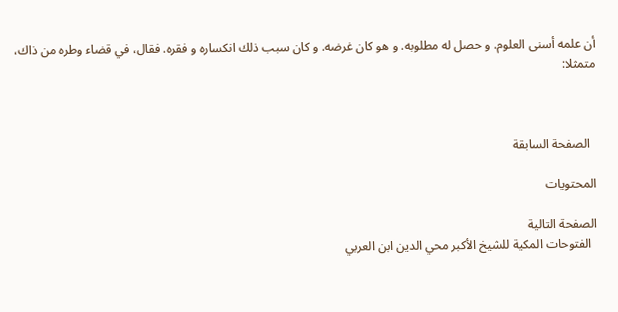أن علمه أسنى العلوم. و حصل له مطلوبه. و هو كان غرضه. و كان سبب ذلك انكساره و فقره. فقال، في قضاء وطره من ذاك، متمثلا:



  الصفحة السابقة

المحتويات

الصفحة التالية
  الفتوحات المكية للشيخ الأكبر محي الدين ابن العربي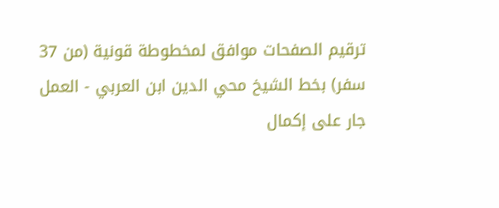ترقيم الصفحات موافق لمخطوطة قونية (من 37 سفر) بخط الشيخ محي الدين ابن العربي - العمل جار على إكمال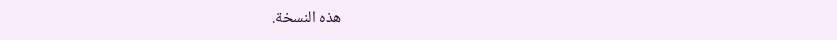هذه النسخة.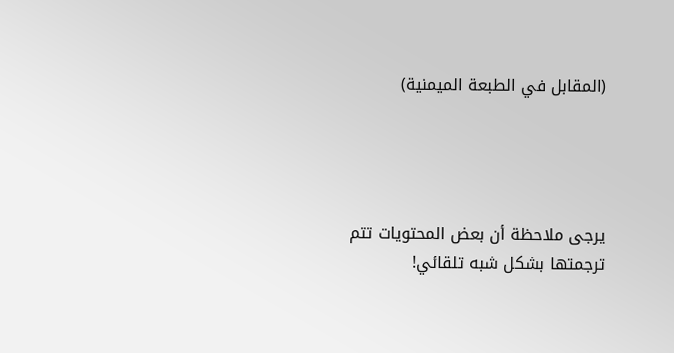(المقابل في الطبعة الميمنية)




يرجى ملاحظة أن بعض المحتويات تتم ترجمتها بشكل شبه تلقائي!